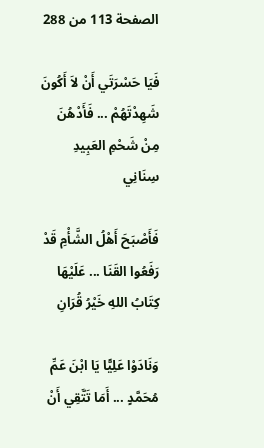الصفحة 113 من 288

فَيَا حَسْرَتَي أَنْ لاَ أَكُونَ شَهِدْتَهُمْ ... فَأَدْهُنَ مِنْ شَحْمِ العَبِيدِ سِنَانِي

فَأَصْبَحَ أَهْلُ الشَّأْمِ قَدْ رَفَعُوا القَنَا ... عَلَيْهَا كِتَابُ اللهِ خَيْرُ قُرَانِ

وَنَادَوْا عَلِيًّا يَا ابْنَ عَمِّ مُحَمَّدٍ ... أَمَا تَتَّقِي أَنْ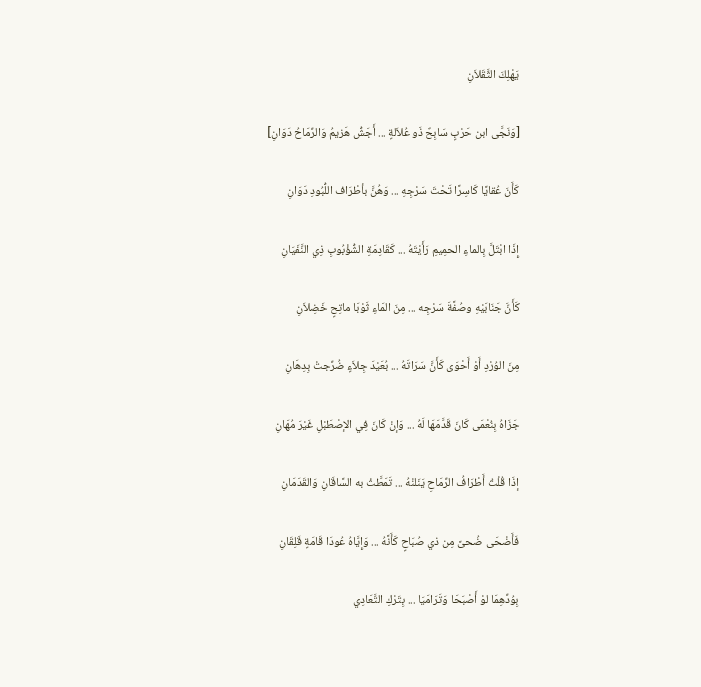يَهْلِكَ الثَّقَلاَنِ

[وَنَجَّى ابن حَرْبٍ سَابِحٌ ذَو عُلاَلةٍ ... أَجَشُّ هَزيمُ وَالرِّمَاحُ دَوَانِ]

كَأَنَ عُقايًا كَاسِرًا تَحْتَ سَرْجِهِ ... وَهُنَّ بأطْرَاف اللُّبُودِ دَوَانِ

إِذَا ابْتَلَّ بِالماءِ الحمِيمِ رَأَيْتَهُ ... كَقَادِمَةِ الشُّؤْبُوبِ ذِي النَّفَيَانِ

كَأَنَّ جَنَابَيْهِ وصُفَّةَ سَرْجِه ... مِنَ المَاءِ ثَوْبَا ماتِحٍ خَضِلاَنِ

مِنَ الوُرْدِ أَوْ أَحْوَى كَأَنَّ سَرَاتَهُ ... بُعَيْدَ جِلاَءٍ ضُرِّجتْ بِدِهَانِ

جَزَاهُ بِنُعْمَى كَانَ قَدَّمَهَا لَهُ ... وَإنْ كَانَ فِي الإصْطَبْلِ غَيْرَ مُهَانِ

إذَا قُلْتُ أَطْرَافُ الرِّمَاحِ يَنَلنْهُ ... تَمَطَّثْ به السَّاقَانِ وَالقَدَمَانِ

فَأَضْحَى ضُحىً مِن ذي صُبَاحٍ كَأَنَّهُ ... وَإِيَّاهُ عُودَا قَامَةٍ قَلِقَانِ

بِوُدِّهِمَا لوْ أَصْبَحَا وَتَرَامَيَا ... بِتَرْكِ التَّعَادِي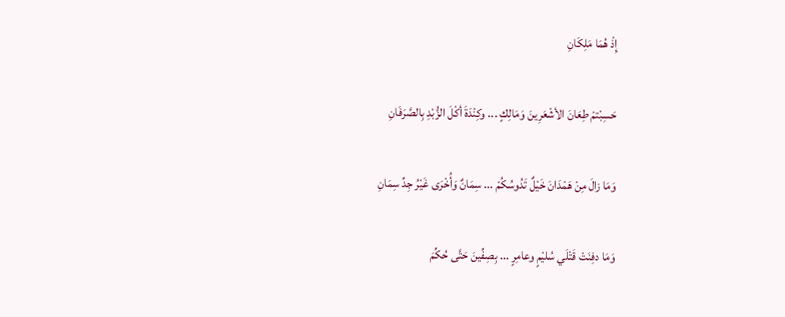إِذْ هُمَا مَلِكَانِ

حَسِبْتمْ طِعَانَ الأشْعَرِينَ وَمَالِكٍ ... وكِنْدَةَ أكْلَ الزُّبْدِ بِالصَّرَفَانِ

وَمَا زالَ مِنْ هَمْدَانَ خَيْلٌ تَدُوسُكُمْ ... سِمَانٌ وَأُخْرَى غَيْرُ جِدِّ سِمَانِ

وَمَا دفِنَتْ قَتْلَي سُليْمٍ وعامِرٍ ... بِصِفِّينَ حَتَّى حُكِّمَ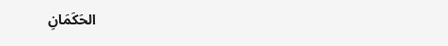الحَكَمَانِ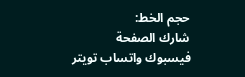حجم الخط:
شارك الصفحة
فيسبوك واتساب تويتر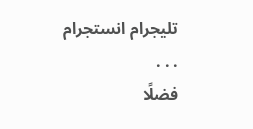تليجرام انستجرام
. . .
فضلًا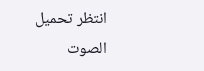انتظر تحميل الصوت